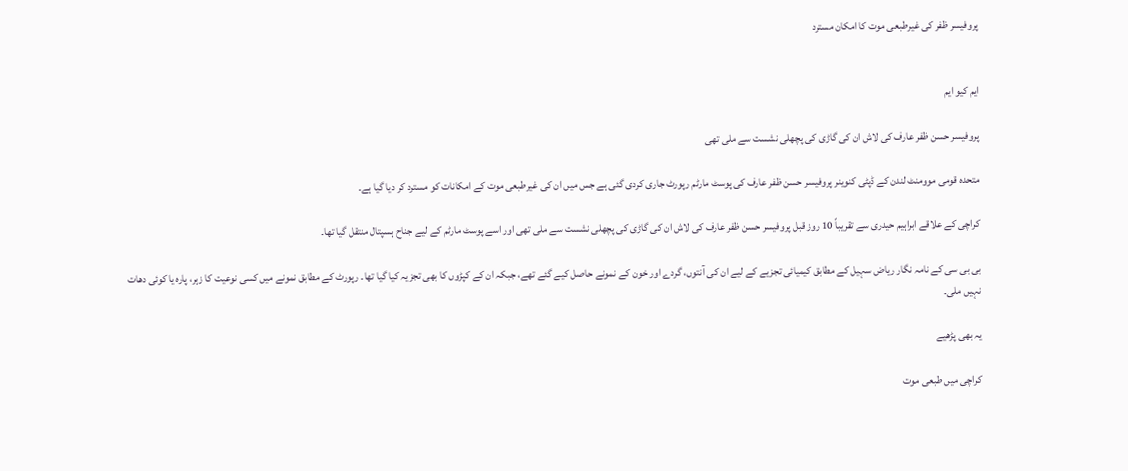پروفیسر ظفر کی غیرطبعی موت کا امکان مسترد


ایم کیو ایم

پروفیسر حسن ظفر عارف کی لاش ان کی گاڑی کی پچھلی نشست سے ملی تھی

متحدہ قومی موومنٹ لندن کے ڈپٹی کنوینر پروفیسر حسن ظفر عارف کی پوسٹ مارٹم رپورٹ جاری کردی گئی ہے جس میں ان کی غیرطبعی موت کے امکانات کو مسترد کر دیا گیا ہے۔

کراچی کے علاقے ابراہیم حیدری سے تقریباً 10 روز قبل پروفیسر حسن ظفر عارف کی لاش ان کی گاڑی کی پچھلی نشست سے ملی تھی اور اسے پوسٹ مارٹم کے لیے جناح ہسپتال منتقل گیا تھا۔

بی بی سی کے نامہ نگار ریاض سہیل کے مطابق کیمیائی تجزیے کے لیے ان کی آنتوں، گردے اور خون کے نمونے حاصل کیے گئے تھے، جبکہ ان کے کپڑوں کا بھی تجزیہ کیا گیا تھا۔ رپورٹ کے مطابق نمونے میں کسی نوعیت کا زہر، پارہ یا کوئی دھات نہیں ملی۔

یہ بھی پڑھیے

کراچی میں طبعی موت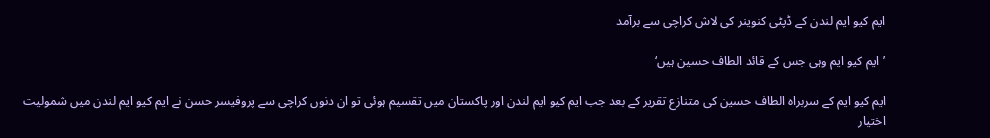ایم کیو ایم لندن کے ڈپٹی کنوینر کی لاش کراچی سے برآمد

’ایم کیو ایم وہی جس کے قائد الطاف حسین ہیں‘

ایم کیو ایم کے سربراہ الطاف حسین کی متنازع تقریر کے بعد جب ایم کیو ایم لندن اور پاکستان میں تقسیم ہوئی تو ان دنوں کراچی سے پروفیسر حسن نے ایم کیو ایم لندن میں شمولیت اختیار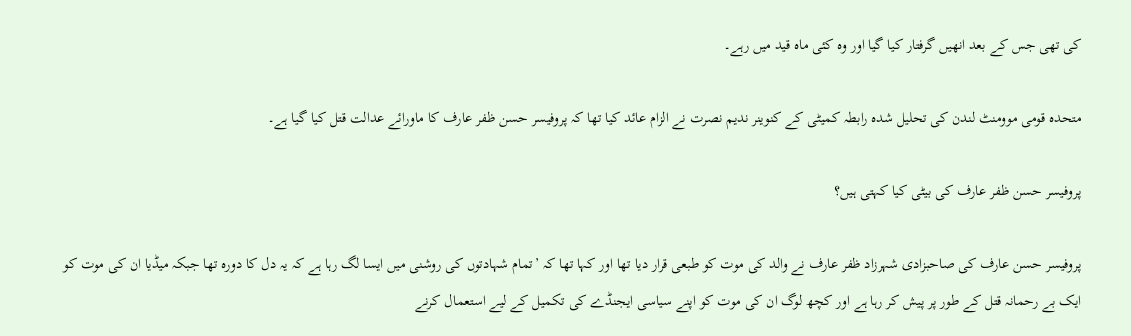کی تھی جس کے بعد انھیں گرفتار کیا گیا اور وہ کئی ماہ قید میں رہے۔

متحدہ قومی موومنٹ لندن کی تحلیل شدہ رابطہ کمیٹی کے کنوینر ندیم نصرت نے الزام عائد کیا تھا کہ پروفیسر حسن ظفر عارف کا ماورائے عدالت قتل کیا گیا ہے۔

پروفیسر حسن ظفر عارف کی بیٹی کیا کہتی ہیں؟

پروفیسر حسن عارف کی صاحبزادی شہرزاد ظفر عارف نے والد کی موت کو طبعی قرار دیا تھا اور کہا تھا کہ ’تمام شہادتوں کی روشنی میں ایسا لگ رہا ہے کہ یہ دل کا دورہ تھا جبکہ میڈیا ان کی موت کو ایک بے رحمانہ قتل کے طور پر پیش کر رہا ہے اور کچھ لوگ ان کی موت کو اپنے سیاسی ایجنڈے کی تکمیل کے لیے استعمال کرنے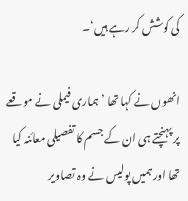کی کوشش کر رہے ہیں‘۔

انھوں نے کہا تھا ’ہماری فیملی نے موقعے پر پہنچتے ہی ان کے جسم کا تفصیلی معائنہ کیا تھا اور ہمیں پولیس نے وہ تصاویر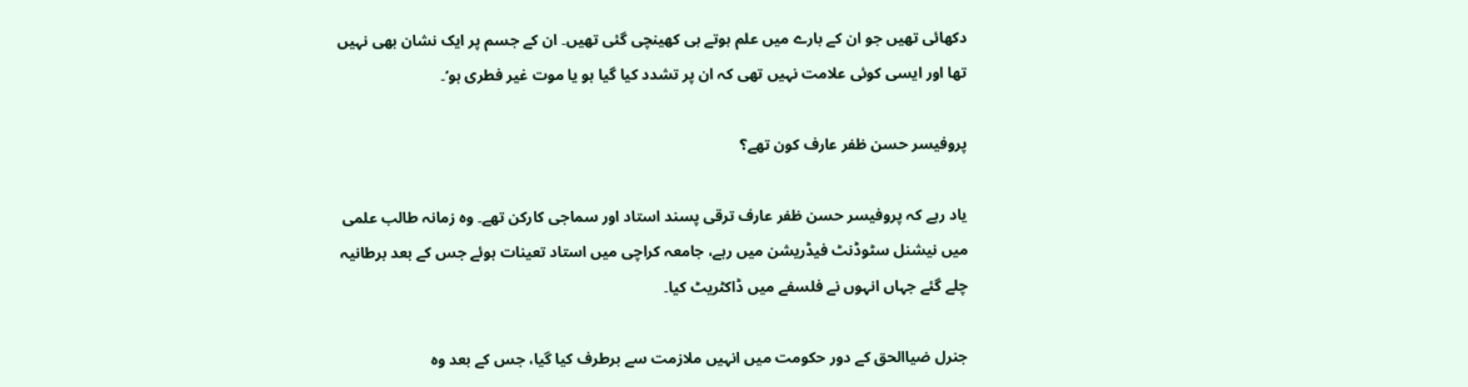دکھائی تھیں جو ان کے بارے میں علم ہوتے ہی کھینچی گئی تھیں۔ ان کے جسم پر ایک نشان بھی نہیں تھا اور ایسی کوئی علامت نہیں تھی کہ ان پر تشدد کیا گیا ہو یا موت غیر فطری ہو‘۔

پروفیسر حسن ظفر عارف کون تھے؟

یاد رہے کہ پروفیسر حسن ظفر عارف ترقی پسند استاد اور سماجی کارکن تھے۔ وہ زمانہ طالب علمی میں نیشنل سٹوڈنٹ فیڈریشن میں رہے، جامعہ کراچی میں استاد تعینات ہوئے جس کے بعد برطانیہ چلے گئے جہاں انہوں نے فلسفے میں ڈاکٹریٹ کیا۔

جنرل ضیاالحق کے دور حکومت میں انہیں ملازمت سے برطرف کیا گیا، جس کے بعد وہ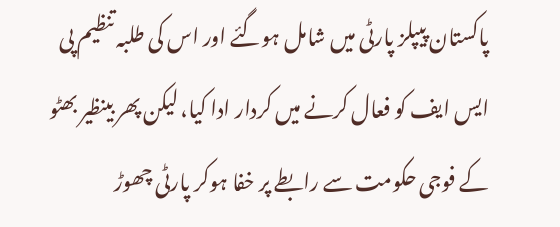پاکستان پیپلز پارٹی میں شامل ہوگئے اور اس کی طلبہ تنظیم پی ایس ایف کو فعال کرنے میں کردار ادا کیا، لیکن پھر بینظیر بھٹو کے فوجی حکومت سے رابطے پر خفا ہوکر پارٹی چھوڑ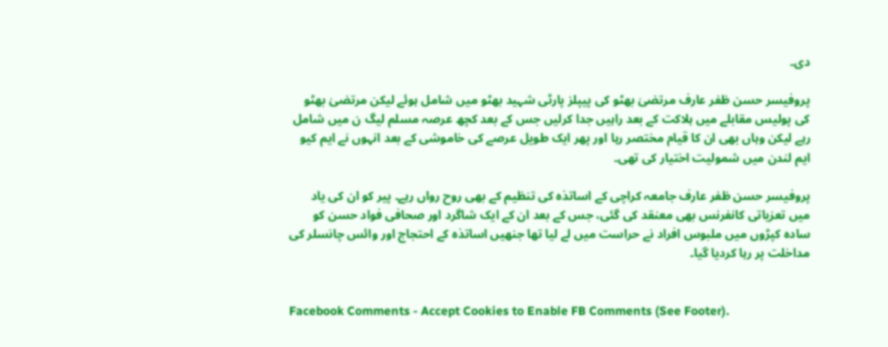دی۔

پروفیسر حسن ظفر عارف مرتضیٰ بھٹو کی پیپلز پارٹی شہید بھٹو میں شامل ہوئے لیکن مرتضیٰ بھٹو کی پولیس مقابلے میں ہلاکت کے بعد راہیں جدا کرلیں جس کے بعد کچھ عرصہ مسلم لیگ ن میں شامل رہے لیکن وہاں بھی ان کا قیام مختصر رہا اور پھر ایک طویل عرصے کی خاموشی کے بعد انہوں نے ایم کیو ایم لندن میں شمولیت اختیار کی تھی۔

پروفیسر حسن ظفر عارف جامعہ کراچی کے اساتذہ کی تنظیم کے بھی روح رواں رہے۔ پیر کو ان کی یاد میں تعزیاتی کانفرنس بھی معنقد کی گئی، جس کے بعد ان کے ایک شاگرد اور صحافی فواد حسن کو سادہ کپڑوں میں ملبوس افراد نے حراست میں لے لیا تھا جنھیں اساتذہ کے احتجاج اور وائس چانسلر کی مداخلت پر رہا کردیا گیا۔


Facebook Comments - Accept Cookies to Enable FB Comments (See Footer).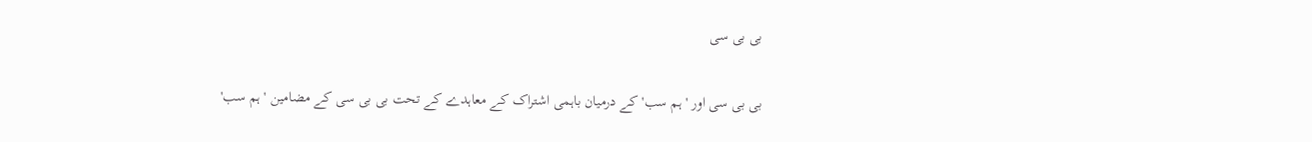بی بی سی

بی بی سی اور 'ہم سب' کے درمیان باہمی اشتراک کے معاہدے کے تحت بی بی سی کے مضامین 'ہم سب'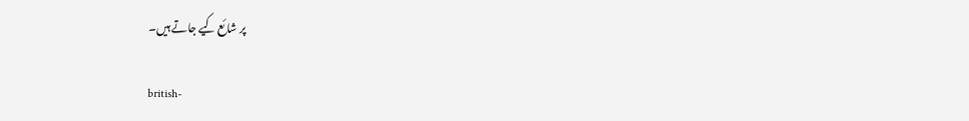پر شائع کیے جاتے ہیں۔

british-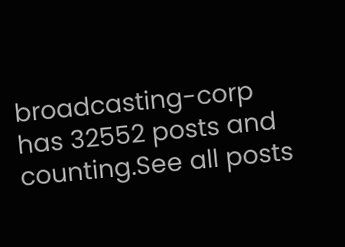broadcasting-corp has 32552 posts and counting.See all posts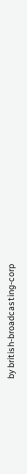by british-broadcasting-corp